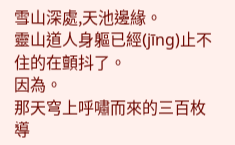雪山深處,天池邊緣。
靈山道人身軀已經(jīng)止不住的在顫抖了。
因為。
那天穹上呼嘯而來的三百枚導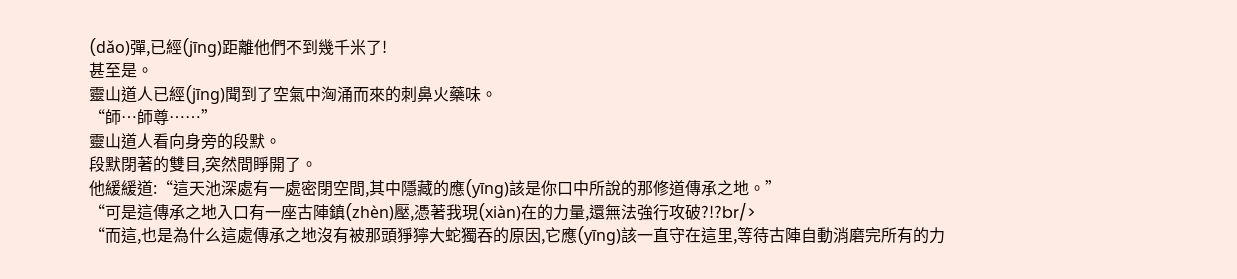(dǎo)彈,已經(jīng)距離他們不到幾千米了!
甚至是。
靈山道人已經(jīng)聞到了空氣中洶涌而來的刺鼻火藥味。
“師…師尊……”
靈山道人看向身旁的段默。
段默閉著的雙目,突然間睜開了。
他緩緩道:“這天池深處有一處密閉空間,其中隱藏的應(yīng)該是你口中所說的那修道傳承之地。”
“可是這傳承之地入口有一座古陣鎮(zhèn)壓,憑著我現(xiàn)在的力量,還無法強行攻破?!?br/>
“而這,也是為什么這處傳承之地沒有被那頭猙獰大蛇獨吞的原因,它應(yīng)該一直守在這里,等待古陣自動消磨完所有的力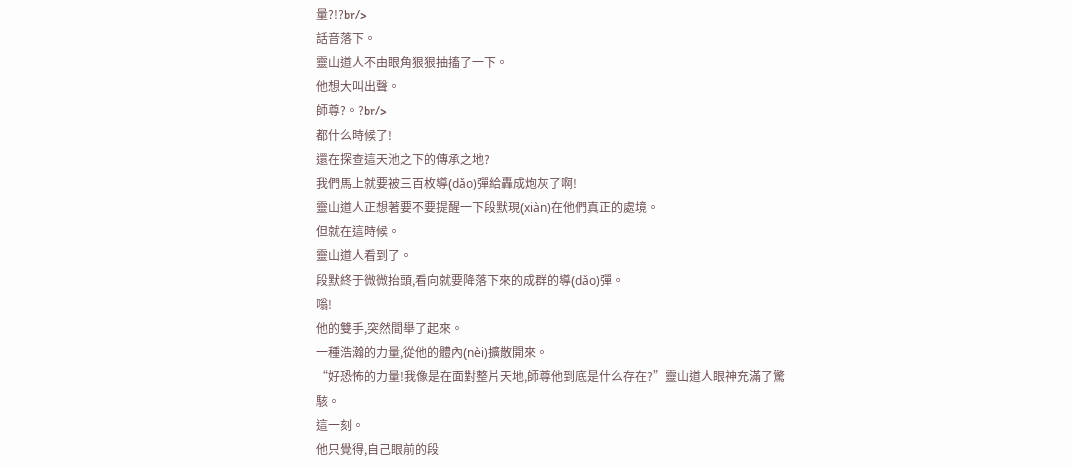量?!?br/>
話音落下。
靈山道人不由眼角狠狠抽搐了一下。
他想大叫出聲。
師尊?。?br/>
都什么時候了!
還在探查這天池之下的傳承之地?
我們馬上就要被三百枚導(dǎo)彈給轟成炮灰了啊!
靈山道人正想著要不要提醒一下段默現(xiàn)在他們真正的處境。
但就在這時候。
靈山道人看到了。
段默終于微微抬頭,看向就要降落下來的成群的導(dǎo)彈。
嗡!
他的雙手,突然間舉了起來。
一種浩瀚的力量,從他的體內(nèi)擴散開來。
“好恐怖的力量!我像是在面對整片天地,師尊他到底是什么存在?”靈山道人眼神充滿了驚駭。
這一刻。
他只覺得,自己眼前的段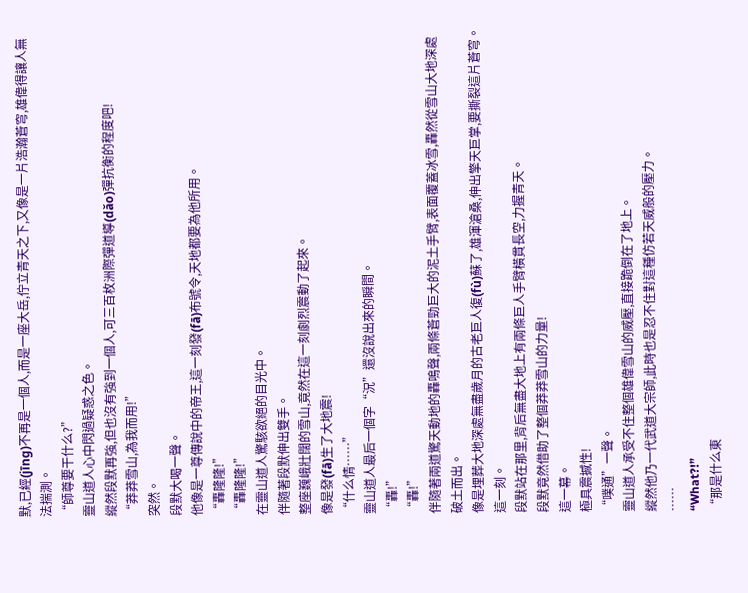默,已經(jīng)不再是一個人,而是一座大岳,佇立青天之下,又像是一片浩瀚蒼穹,雄偉得讓人無法揣測。
“師尊要干什么?”
靈山道人心中閃過疑惑之色。
縱然段默再強,但也沒有強到一個人,可三百枚洲際彈道導(dǎo)彈抗衡的程度吧!
“莽莽雪山,為我而用!”
突然。
段默大喝一聲。
他像是一尊傳說中的帝王,這一刻發(fā)布號令,天地都要為他所用。
“轟隆隆!”
“轟隆隆!”
在靈山道人驚駭欲絕的目光中。
伴隨著段默伸出雙手。
整座巍峨壯闊的雪山,竟然在這一刻劇烈震動了起來。
像是發(fā)生了大地震!
“什么情……”
靈山道人最后一個字“況”還沒說出來的瞬間。
“轟!”
“轟!”
伴隨著兩道驚天動地的轟鳴聲,兩條蒼勁巨大的泥土手臂,表面覆蓋冰雪,轟然從雪山大地深處破土而出。
像是埋葬大地深處無盡歲月的古老巨人復(fù)蘇了,雄渾滄桑,伸出擎天巨掌,要撕裂這片蒼穹。
這一刻。
段默站在那里,背后無盡大地上有兩條巨人手臂橫貫長空,力握青天。
段默竟然借助了整個莽莽雪山的力量!
這一幕。
極具震撼性!
“噗通”一聲。
靈山道人承受不住整個雄偉雪山的威壓,直接跪倒在了地上。
縱然他乃一代武道大宗師,此時也是忍不住對這種仿若天威般的壓力。
……
“What?!”
“那是什么東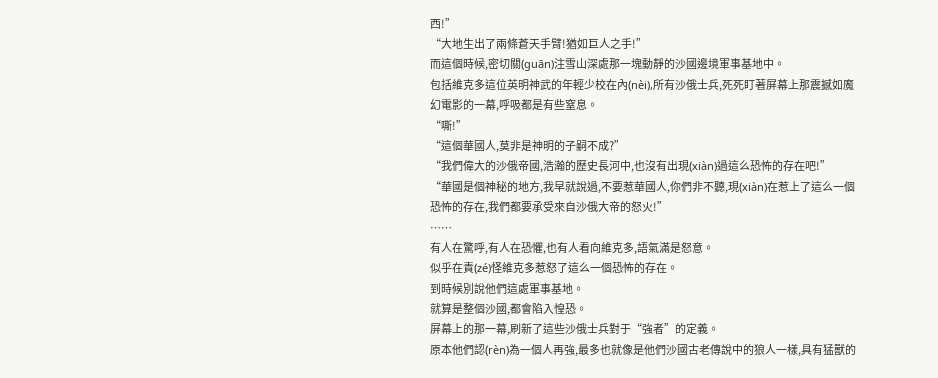西!”
“大地生出了兩條蒼天手臂!猶如巨人之手!”
而這個時候,密切關(guān)注雪山深處那一塊動靜的沙國邊境軍事基地中。
包括維克多這位英明神武的年輕少校在內(nèi),所有沙俄士兵,死死盯著屏幕上那震撼如魔幻電影的一幕,呼吸都是有些窒息。
“嘶!”
“這個華國人,莫非是神明的子嗣不成?”
“我們偉大的沙俄帝國,浩瀚的歷史長河中,也沒有出現(xiàn)過這么恐怖的存在吧!”
“華國是個神秘的地方,我早就說過,不要惹華國人,你們非不聽,現(xiàn)在惹上了這么一個恐怖的存在,我們都要承受來自沙俄大帝的怒火!”
……
有人在驚呼,有人在恐懼,也有人看向維克多,語氣滿是怒意。
似乎在責(zé)怪維克多惹怒了這么一個恐怖的存在。
到時候別說他們這處軍事基地。
就算是整個沙國,都會陷入惶恐。
屏幕上的那一幕,刷新了這些沙俄士兵對于“強者”的定義。
原本他們認(rèn)為一個人再強,最多也就像是他們沙國古老傳說中的狼人一樣,具有猛獸的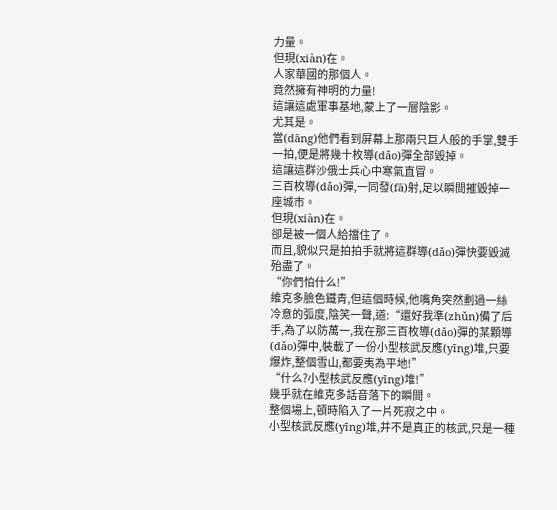力量。
但現(xiàn)在。
人家華國的那個人。
竟然擁有神明的力量!
這讓這處軍事基地,蒙上了一層陰影。
尤其是。
當(dāng)他們看到屏幕上那兩只巨人般的手掌,雙手一拍,便是將幾十枚導(dǎo)彈全部毀掉。
這讓這群沙俄士兵心中寒氣直冒。
三百枚導(dǎo)彈,一同發(fā)射,足以瞬間摧毀掉一座城市。
但現(xiàn)在。
卻是被一個人給擋住了。
而且,貌似只是拍拍手就將這群導(dǎo)彈快要毀滅殆盡了。
“你們怕什么!”
維克多臉色鐵青,但這個時候,他嘴角突然劃過一絲冷意的弧度,陰笑一聲,道:“還好我準(zhǔn)備了后手,為了以防萬一,我在那三百枚導(dǎo)彈的某顆導(dǎo)彈中,裝載了一份小型核武反應(yīng)堆,只要爆炸,整個雪山,都要夷為平地!”
“什么?小型核武反應(yīng)堆!”
幾乎就在維克多話音落下的瞬間。
整個場上,頓時陷入了一片死寂之中。
小型核武反應(yīng)堆,并不是真正的核武,只是一種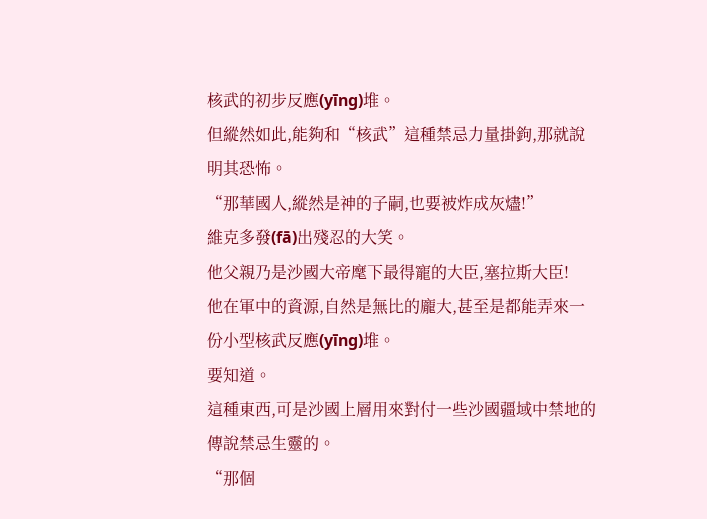核武的初步反應(yīng)堆。
但縱然如此,能夠和“核武”這種禁忌力量掛鉤,那就說明其恐怖。
“那華國人,縱然是神的子嗣,也要被炸成灰燼!”
維克多發(fā)出殘忍的大笑。
他父親乃是沙國大帝麾下最得寵的大臣,塞拉斯大臣!
他在軍中的資源,自然是無比的龐大,甚至是都能弄來一份小型核武反應(yīng)堆。
要知道。
這種東西,可是沙國上層用來對付一些沙國疆域中禁地的傳說禁忌生靈的。
“那個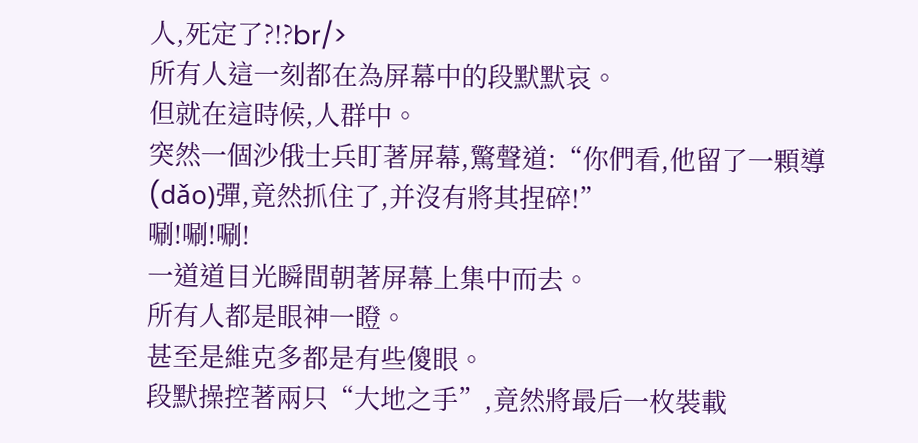人,死定了?!?br/>
所有人這一刻都在為屏幕中的段默默哀。
但就在這時候,人群中。
突然一個沙俄士兵盯著屏幕,驚聲道:“你們看,他留了一顆導(dǎo)彈,竟然抓住了,并沒有將其捏碎!”
唰!唰!唰!
一道道目光瞬間朝著屏幕上集中而去。
所有人都是眼神一瞪。
甚至是維克多都是有些傻眼。
段默操控著兩只“大地之手”,竟然將最后一枚裝載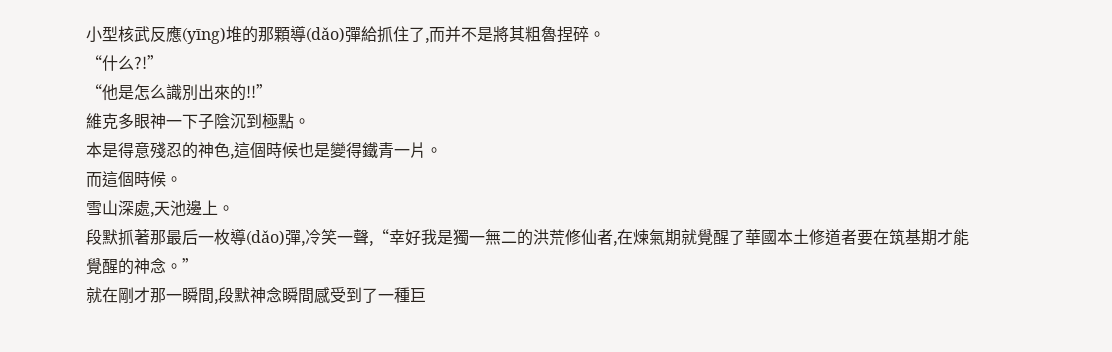小型核武反應(yīng)堆的那顆導(dǎo)彈給抓住了,而并不是將其粗魯捏碎。
“什么?!”
“他是怎么識別出來的!!”
維克多眼神一下子陰沉到極點。
本是得意殘忍的神色,這個時候也是變得鐵青一片。
而這個時候。
雪山深處,天池邊上。
段默抓著那最后一枚導(dǎo)彈,冷笑一聲,“幸好我是獨一無二的洪荒修仙者,在煉氣期就覺醒了華國本土修道者要在筑基期才能覺醒的神念。”
就在剛才那一瞬間,段默神念瞬間感受到了一種巨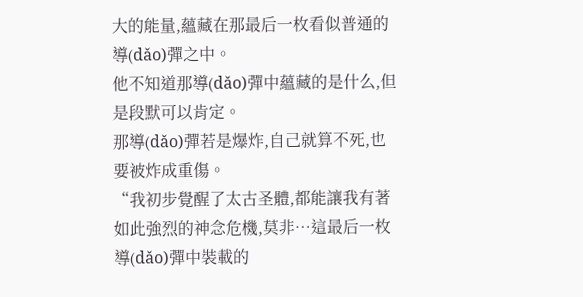大的能量,蘊藏在那最后一枚看似普通的導(dǎo)彈之中。
他不知道那導(dǎo)彈中蘊藏的是什么,但是段默可以肯定。
那導(dǎo)彈若是爆炸,自己就算不死,也要被炸成重傷。
“我初步覺醒了太古圣體,都能讓我有著如此強烈的神念危機,莫非…這最后一枚導(dǎo)彈中裝載的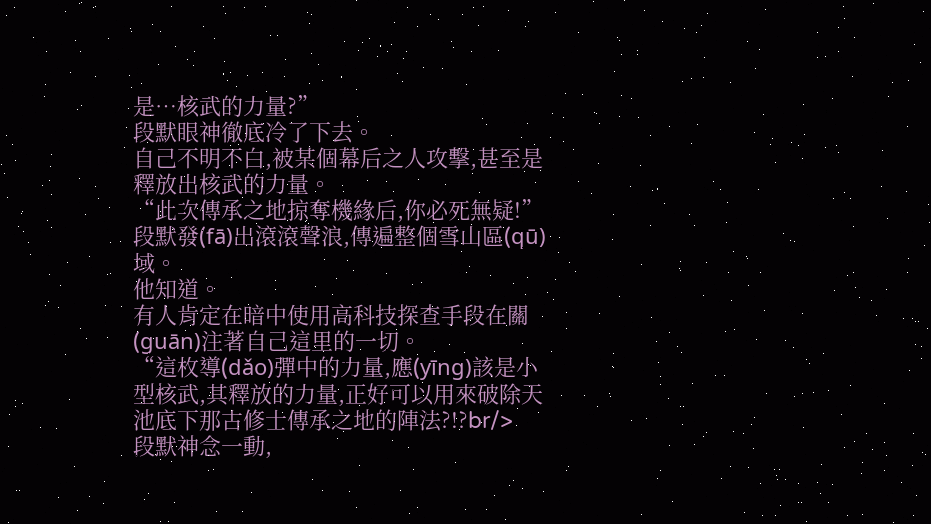是…核武的力量?”
段默眼神徹底冷了下去。
自己不明不白,被某個幕后之人攻擊,甚至是釋放出核武的力量。
“此次傳承之地掠奪機緣后,你必死無疑!”
段默發(fā)出滾滾聲浪,傳遍整個雪山區(qū)域。
他知道。
有人肯定在暗中使用高科技探查手段在關(guān)注著自己這里的一切。
“這枚導(dǎo)彈中的力量,應(yīng)該是小型核武,其釋放的力量,正好可以用來破除天池底下那古修士傳承之地的陣法?!?br/>
段默神念一動,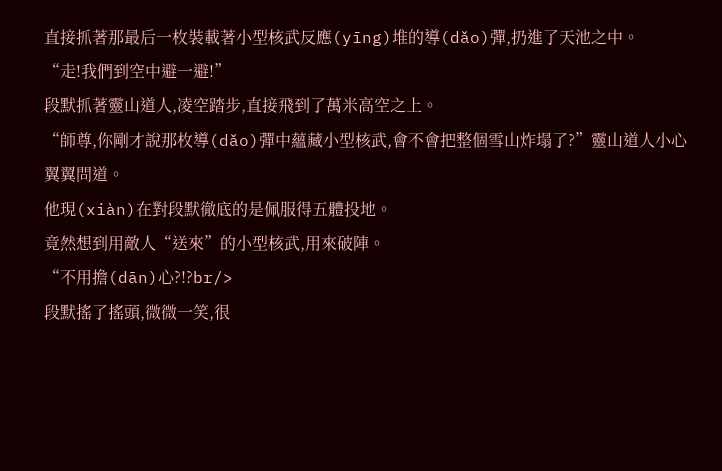直接抓著那最后一枚裝載著小型核武反應(yīng)堆的導(dǎo)彈,扔進了天池之中。
“走!我們到空中避一避!”
段默抓著靈山道人,凌空踏步,直接飛到了萬米高空之上。
“師尊,你剛才說那枚導(dǎo)彈中蘊藏小型核武,會不會把整個雪山炸塌了?”靈山道人小心翼翼問道。
他現(xiàn)在對段默徹底的是佩服得五體投地。
竟然想到用敵人“送來”的小型核武,用來破陣。
“不用擔(dān)心?!?br/>
段默搖了搖頭,微微一笑,很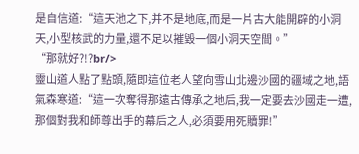是自信道:“這天池之下,并不是地底,而是一片古大能開辟的小洞天,小型核武的力量,還不足以摧毀一個小洞天空間。”
“那就好?!?br/>
靈山道人點了點頭,隨即這位老人望向雪山北邊沙國的疆域之地,語氣森寒道:“這一次奪得那遠古傳承之地后,我一定要去沙國走一遭,那個對我和師尊出手的幕后之人,必須要用死贖罪!”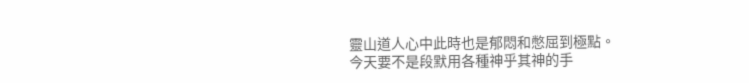靈山道人心中此時也是郁悶和憋屈到極點。
今天要不是段默用各種神乎其神的手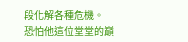段化解各種危機。
恐怕他這位堂堂的巔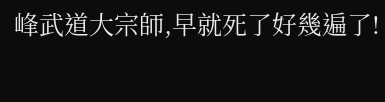峰武道大宗師,早就死了好幾遍了!